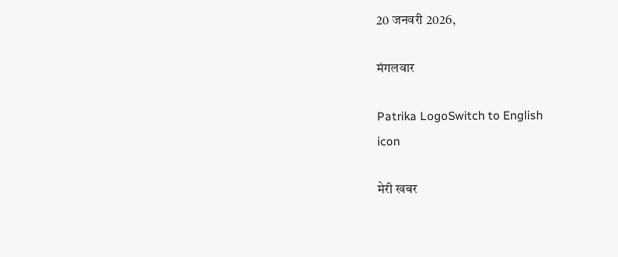20 जनवरी 2026,

मंगलवार

Patrika LogoSwitch to English
icon

मेरी खबर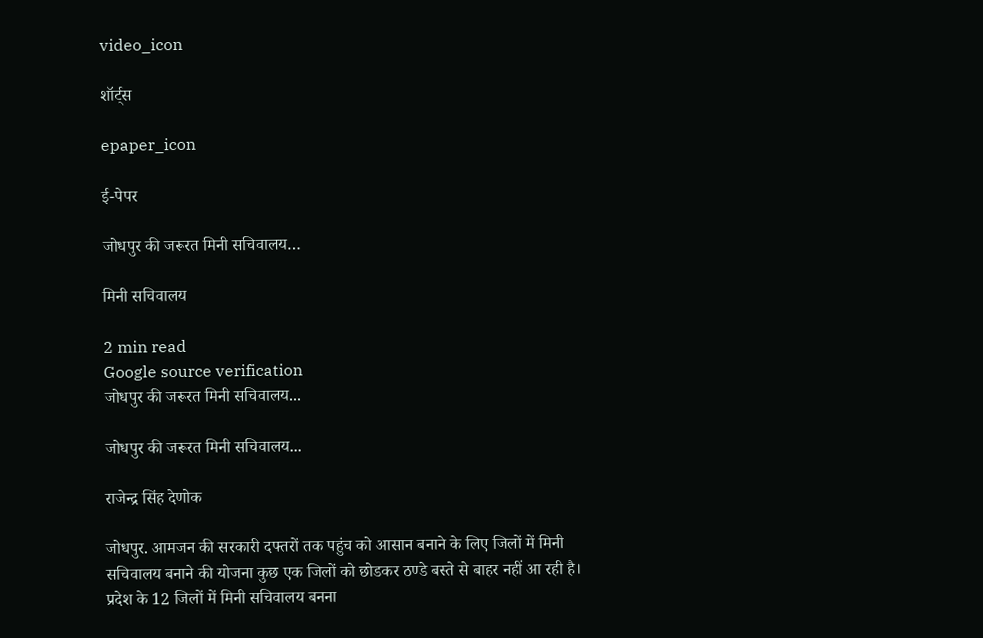video_icon

शॉर्ट्स

epaper_icon

ई-पेपर

जोधपुर की जरूरत मिनी सचिवालय…

मिनी सचिवालय

2 min read
Google source verification
जोधपुर की जरूरत मिनी सचिवालय...

जोधपुर की जरूरत मिनी सचिवालय...

राजेन्द्र सिंह देणोक

जोधपुर. आमजन की सरकारी दफ्तरों तक पहुंच को आसान बनाने के लिए जिलों में मिनी सचिवालय बनाने की योजना कुछ एक जिलों को छोडकर ठण्डे बस्ते से बाहर नहीं आ रही है। प्रदेश के 12 जिलों में मिनी सचिवालय बनना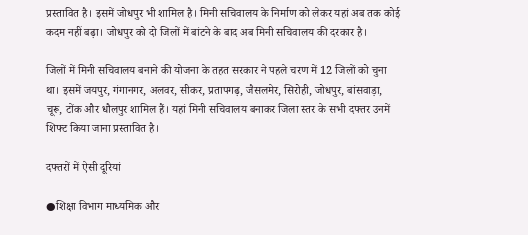प्रस्तावित है। इसमें जोधपुर भी शामिल है। मिनी सचिवालय के निर्माण को लेकर यहां अब तक कोई कदम नहीं बढ़ा। जोधपुर को दो जिलों में बांटने के बाद अब मिनी सचिवालय की दरकार है।

जिलों में मिनी सचिवालय बनाने की योजना के तहत सरकार ने पहले चरण में 12 जिलों को चुना था। इसमें जयपुर, गंगानगर, अलवर, सीकर, प्रतापगढ़, जैसलमेर, सिरोही, जोधपुर, बांसवाड़ा, चूरू, टोंक और धौलपुर शामिल हैं। यहां मिनी सचिवालय बनाकर जिला स्तर के सभी दफ्तर उनमें शिफ्ट किया जाना प्रस्तावित है।

दफ्तरों में ऐसी दूरियां

●शिक्षा विभाग माध्यमिक और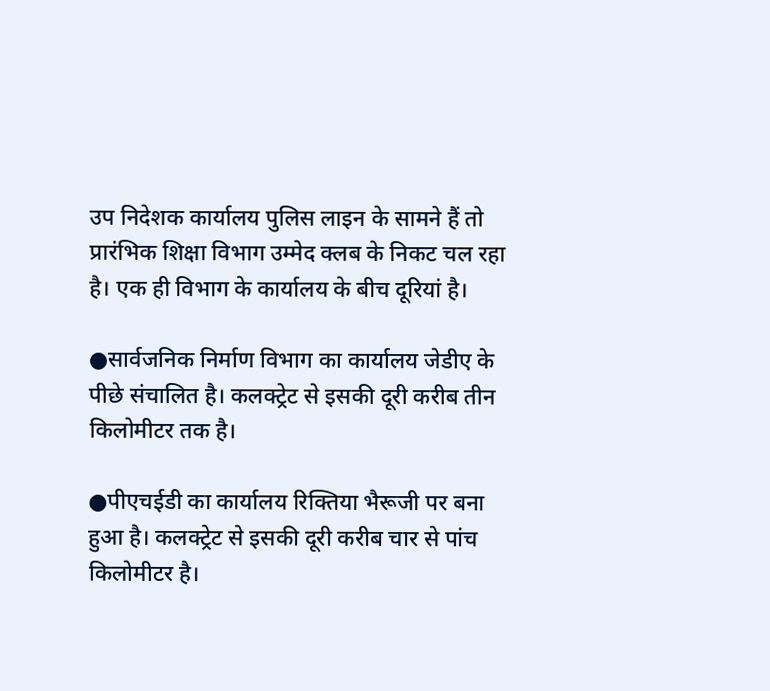उप निदेशक कार्यालय पुलिस लाइन के सामने हैं तो प्रारंभिक शिक्षा विभाग उम्मेद क्लब के निकट चल रहा है। एक ही विभाग के कार्यालय के बीच दूरियां है।

●सार्वजनिक निर्माण विभाग का कार्यालय जेडीए के पीछे संचालित है। कलक्ट्रेट से इसकी दूरी करीब तीन किलोमीटर तक है।

●पीएचईडी का कार्यालय रिक्तिया भैरूजी पर बना हुआ है। कलक्ट्रेट से इसकी दूरी करीब चार से पांच किलोमीटर है।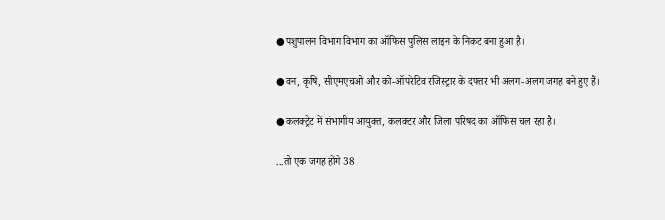●पशुपालन विभाग विभाग का ऑफिस पुलिस लाइन के निकट बना हुआ है।

●वन, कृषि, सीएमएचओ और को-ऑपरेटिव रजिस्ट्रार के दफ्तर भी अलग-अलग जगह बने हुए हैं।

●कलक्ट्रेट में संभागीय आयुक्त, कलक्टर और जिला परिषद का ऑफिस चल रहा है।

...तो एक जगह होंगे 38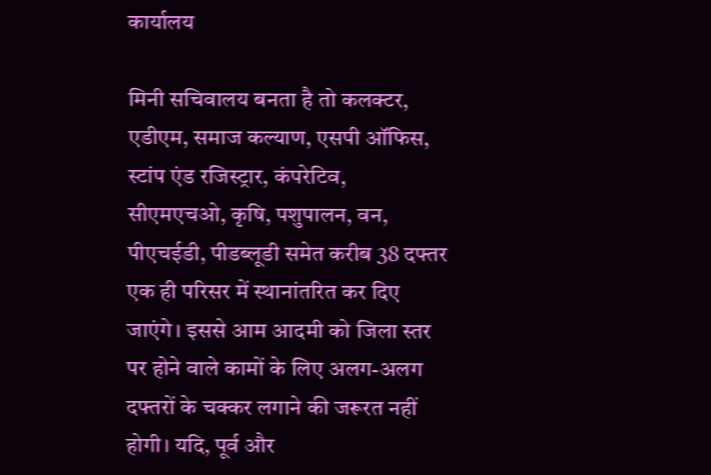कार्यालय

मिनी सचिवालय बनता है तो कलक्टर, एडीएम, समाज कल्याण, एसपी ऑफिस, स्टांप एंड रजिस्ट्रार, कंपरेटिव, सीएमएचओ, कृषि, पशुपालन, वन, पीएचईडी, पीडब्लूडी समेत करीब 38 दफ्तर एक ही परिसर में स्थानांतरित कर दिए जाएंगे। इससे आम आदमी को जिला स्तर पर होने वाले कामों के लिए अलग-अलग दफ्तरों के चक्कर लगाने की जरूरत नहीं होगी। यदि, पूर्व और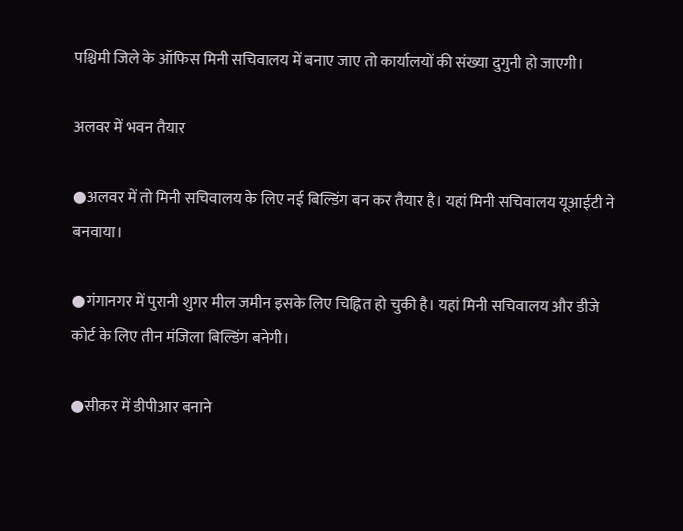पश्चिमी जिले के ऑफिस मिनी सचिवालय में बनाए जाए तो कार्यालयों की संख्या दुगुनी हो जाएगी।

अलवर में भवन तैयार

●अलवर में तो मिनी सचिवालय के लिए नई बिल्डिंग बन कर तैयार है। यहां मिनी सचिवालय यूआईटी ने बनवाया।

●गंगानगर में पुरानी शुगर मील जमीन इसके लिए चिह्नित हो चुकी है। यहां मिनी सचिवालय और डीजे कोर्ट के लिए तीन मंजिला बिल्डिंग बनेगी।

●सीकर में डीपीआर बनाने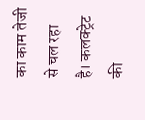का काम तेजी से चल रहा है। कलक्ट्रेट की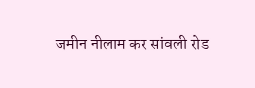जमीन नीलाम कर सांवली रोड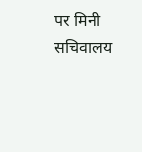पर मिनी सचिवालय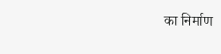का निर्माण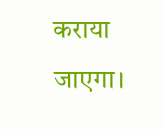कराया जाएगा।